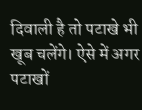दिवाली है तो पटाखे भी खूब चलेंगे। ऐसे में अगर पटाखों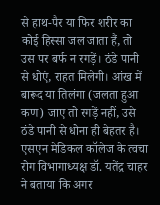से हाथ-पैर या फिर शरीर का कोई हिस्सा जल जाता हैं, तो उस पर बर्फ न रगड़ें। ठंडे पानी से धोएं, राहत मिलेगी। आंख में बारूद या तिलंगा (जलता हुआ कण) जाए तो रगड़ें नहीं, उसे ठंडे पानी से धोना ही बेहतर है।
एसएन मेडिकल कॉलेज के त्वचा रोग विभागाध्यक्ष डॉ. यतेंद्र चाहर ने बताया कि अगर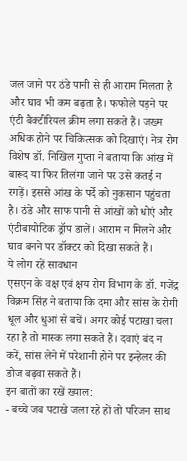जल जाने पर ठंडे पानी से ही आराम मिलता है और घाव भी कम बढ़ता है। फफोले पड़ने पर एंटी बैक्टीरियल क्रीम लगा सकते हैं। जख्म अधिक होने पर चिकित्सक को दिखाएं। नेत्र रोग विशेष डॉ. निखिल गुप्ता ने बताया कि आंख में बारूद या फिर तिलंगा जाने पर उसे कतई न रगड़ें। इससे आंख के पर्दे को नुकसान पहुंचता है। ठंडे और साफ पानी से आंखों को धोएं और एंटीबायोटिक ड्रॉप डालें। आराम न मिलने और घाव बनने पर डॉक्टर को दिखा सकते हैं।
ये लोग रहें सावधान
एसएन के वक्ष एवं क्षय रोग विभाग के डॉ. गजेंद्र विक्रम सिंह ने बताया कि दमा और सांस के रोगी धूल और धुआं से बचें। अगर कोई पटाखा चला रहा है तो मास्क लगा सकते हैं। दवाएं बंद न करें, सांस लेने में परेशानी होने पर इन्हेलर की डोज बढ़वा सकते हैं।
इन बातों का रखें ख्याल:
- बच्चे जब पटाखे जला रहे हों तो परिजन साथ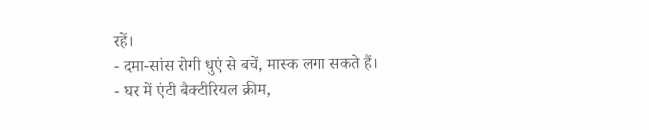रहें।
- दमा-सांस रोगी धुएं से बचें, मास्क लगा सकते हैं।
- घर में एंटी बैक्टीरियल क्रीम,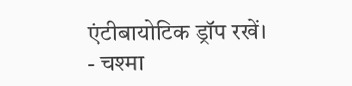एंटीबायोटिक ड्रॉप रखें।
- चश्मा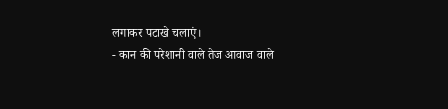लगाकर पटाखे चलाएं।
- कान की परेशानी वाले तेज आवाज वाले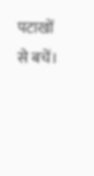पटाखों से बचें।